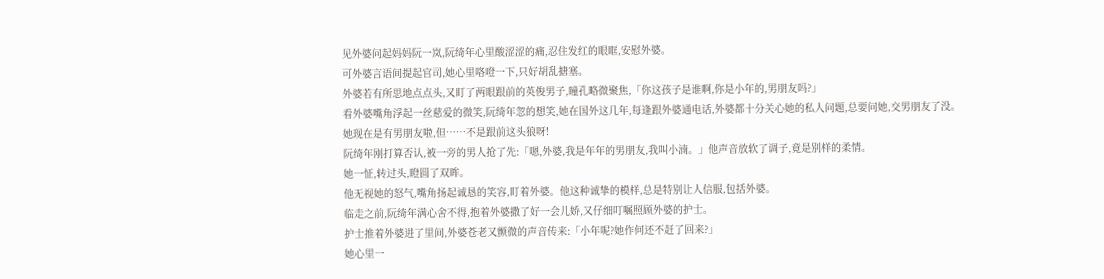见外婆问起妈妈阮一岚,阮绮年心里酸涩涩的痛,忍住发红的眼眶,安慰外婆。
可外婆言语间提起官司,她心里咯噔一下,只好胡乱搪塞。
外婆若有所思地点点头,又盯了两眼跟前的英俊男子,瞳孔略微聚焦,「你这孩子是谁啊,你是小年的,男朋友吗?」
看外婆嘴角浮起一丝慈爱的微笑,阮绮年忽的想笑,她在国外这几年,每逢跟外婆通电话,外婆都十分关心她的私人问题,总要问她,交男朋友了没。
她现在是有男朋友啦,但……不是跟前这头狼呀!
阮绮年刚打算否认,被一旁的男人抢了先:「嗯,外婆,我是年年的男朋友,我叫小湳。」他声音放软了调子,竟是别样的柔情。
她一怔,转过头,瞪圆了双眸。
他无视她的怒气,嘴角扬起诚恳的笑容,盯着外婆。他这种诚挚的模样,总是特别让人信服,包括外婆。
临走之前,阮绮年满心舍不得,抱着外婆撒了好一会儿娇,又仔细叮嘱照顾外婆的护士。
护士推着外婆进了里间,外婆苍老又颤微的声音传来:「小年呢?她作何还不赶了回来?」
她心里一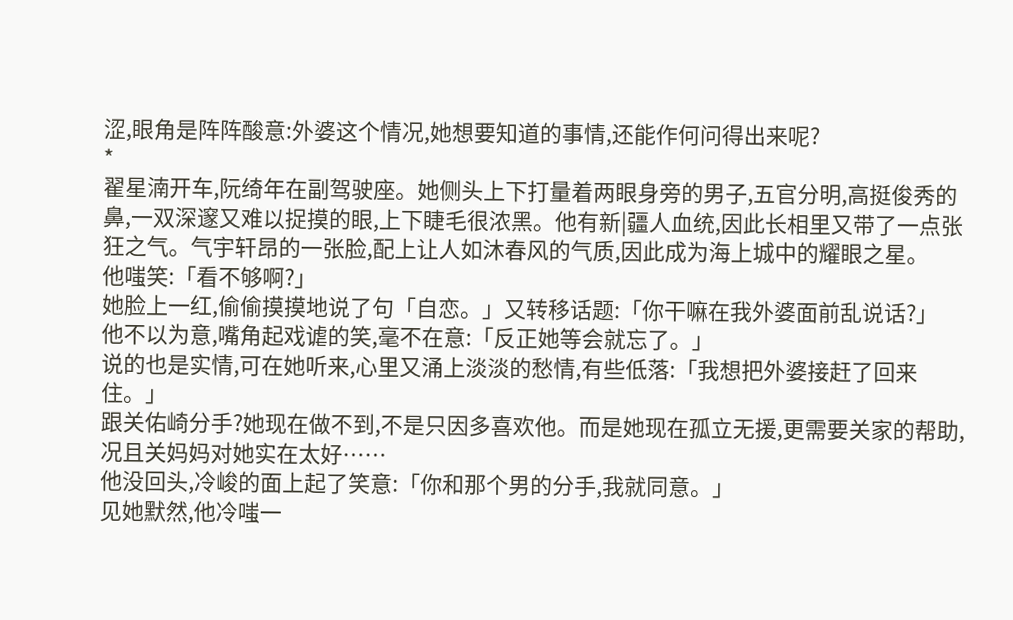涩,眼角是阵阵酸意:外婆这个情况,她想要知道的事情,还能作何问得出来呢?
*
翟星湳开车,阮绮年在副驾驶座。她侧头上下打量着两眼身旁的男子,五官分明,高挺俊秀的鼻,一双深邃又难以捉摸的眼,上下睫毛很浓黑。他有新|疆人血统,因此长相里又带了一点张狂之气。气宇轩昂的一张脸,配上让人如沐春风的气质,因此成为海上城中的耀眼之星。
他嗤笑:「看不够啊?」
她脸上一红,偷偷摸摸地说了句「自恋。」又转移话题:「你干嘛在我外婆面前乱说话?」
他不以为意,嘴角起戏谑的笑,毫不在意:「反正她等会就忘了。」
说的也是实情,可在她听来,心里又涌上淡淡的愁情,有些低落:「我想把外婆接赶了回来住。」
跟关佑崎分手?她现在做不到,不是只因多喜欢他。而是她现在孤立无援,更需要关家的帮助,况且关妈妈对她实在太好……
他没回头,冷峻的面上起了笑意:「你和那个男的分手,我就同意。」
见她默然,他冷嗤一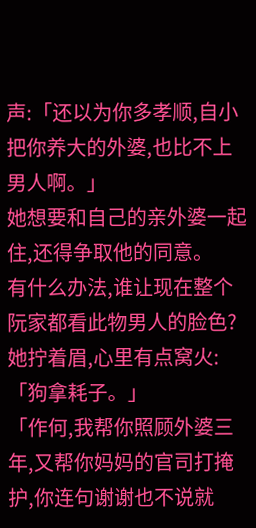声:「还以为你多孝顺,自小把你养大的外婆,也比不上男人啊。」
她想要和自己的亲外婆一起住,还得争取他的同意。
有什么办法,谁让现在整个阮家都看此物男人的脸色?
她拧着眉,心里有点窝火:「狗拿耗子。」
「作何,我帮你照顾外婆三年,又帮你妈妈的官司打掩护,你连句谢谢也不说就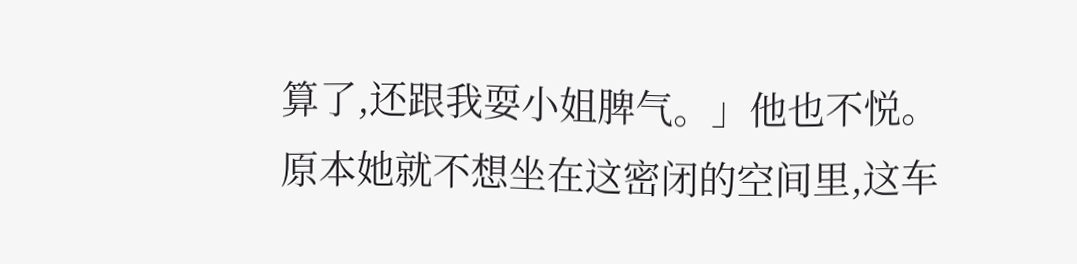算了,还跟我耍小姐脾气。」他也不悦。
原本她就不想坐在这密闭的空间里,这车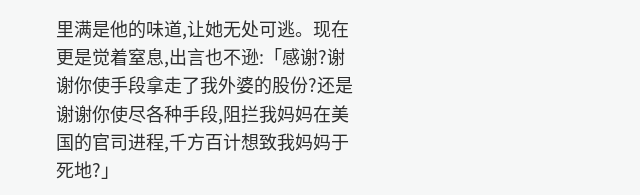里满是他的味道,让她无处可逃。现在更是觉着窒息,出言也不逊:「感谢?谢谢你使手段拿走了我外婆的股份?还是谢谢你使尽各种手段,阻拦我妈妈在美国的官司进程,千方百计想致我妈妈于死地?」